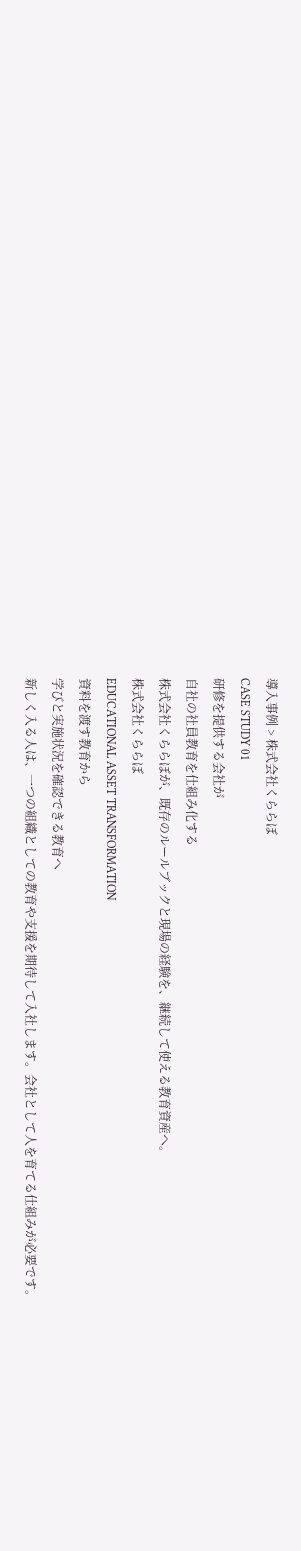導入事例 > 株式会社くららぼ
CASE STUDY 01
研修を提供する会社が
自社の社員教育を仕組み化する
株式会社くららぼが、既存のルールブックと現場の経験を、継続して使える教育資産へ。
株式会社くららぼ
EDUCATIONAL ASSET TRANSFORMATION
資料を渡す教育から
学びと実施状況を確認できる教育へ
新しく入る人は、一つの組織としての教育や支援を期待して入社します。会社として人を育てる仕組みが必要です。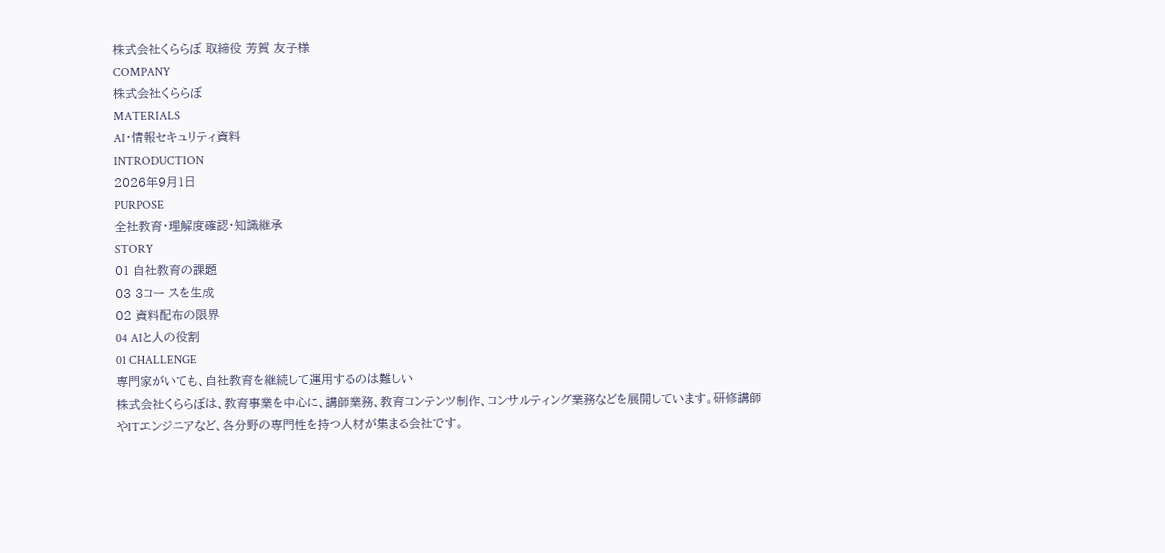株式会社くららぼ 取締役 芳賀 友子様
COMPANY
株式会社くららぼ
MATERIALS
AI・情報セキュリティ資料
INTRODUCTION
2026年9月1日
PURPOSE
全社教育・理解度確認・知識継承
STORY
01 自社教育の課題
03 3コー スを生成
02 資料配布の限界
04 AIと人の役割
01 CHALLENGE
専門家がいても、自社教育を継続して運用するのは難しい
株式会社くららぼは、教育事業を中心に、講師業務、教育コンテンツ制作、コンサルティング業務などを展開しています。研修講師やITエンジニアなど、各分野の専門性を持つ人材が集まる会社です。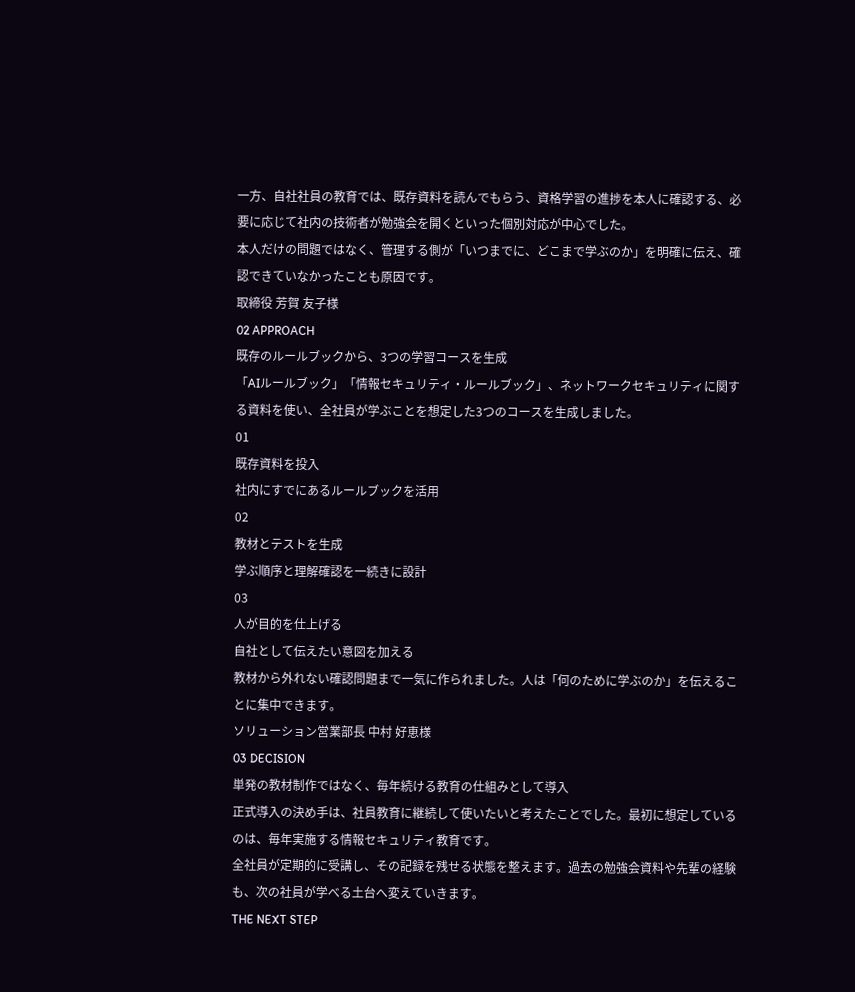一方、自社社員の教育では、既存資料を読んでもらう、資格学習の進捗を本人に確認する、必要に応じて社内の技術者が勉強会を開くといった個別対応が中心でした。
本人だけの問題ではなく、管理する側が「いつまでに、どこまで学ぶのか」を明確に伝え、確認できていなかったことも原因です。
取締役 芳賀 友子様
02 APPROACH
既存のルールブックから、3つの学習コースを生成
「AIルールブック」「情報セキュリティ・ルールブック」、ネットワークセキュリティに関する資料を使い、全社員が学ぶことを想定した3つのコースを生成しました。
01
既存資料を投入
社内にすでにあるルールブックを活用
02
教材とテストを生成
学ぶ順序と理解確認を一続きに設計
03
人が目的を仕上げる
自社として伝えたい意図を加える
教材から外れない確認問題まで一気に作られました。人は「何のために学ぶのか」を伝えることに集中できます。
ソリューション営業部長 中村 好恵様
03 DECISION
単発の教材制作ではなく、毎年続ける教育の仕組みとして導入
正式導入の決め手は、社員教育に継続して使いたいと考えたことでした。最初に想定しているのは、毎年実施する情報セキュリティ教育です。
全社員が定期的に受講し、その記録を残せる状態を整えます。過去の勉強会資料や先輩の経験も、次の社員が学べる土台へ変えていきます。
THE NEXT STEP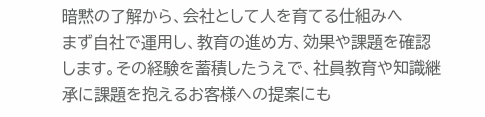暗黙の了解から、会社として人を育てる仕組みへ
まず自社で運用し、教育の進め方、効果や課題を確認します。その経験を蓄積したうえで、社員教育や知識継承に課題を抱えるお客様への提案にも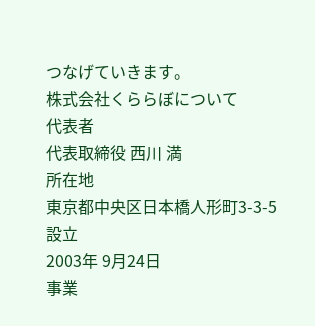つなげていきます。
株式会社くららぼについて
代表者
代表取締役 西川 満
所在地
東京都中央区日本橋人形町3-3-5
設立
2003年 9月24日
事業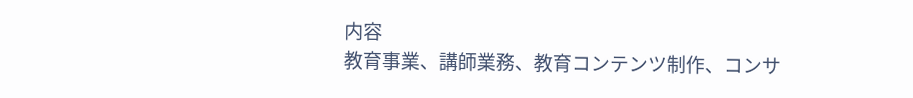内容
教育事業、講師業務、教育コンテンツ制作、コンサ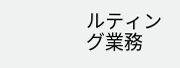ルティング業務